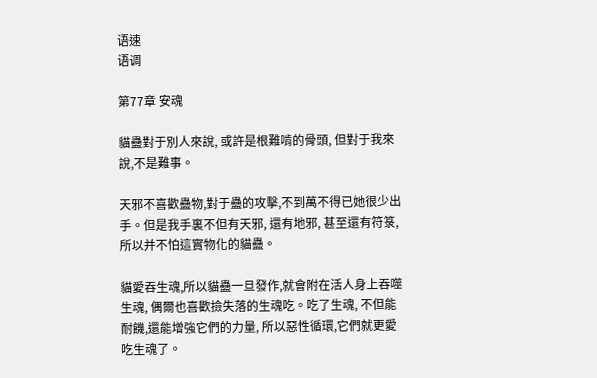语速
语调

第77章 安魂

貓蠱對于別人來說, 或許是根難啃的骨頭, 但對于我來說,不是難事。

天邪不喜歡蠱物,對于蠱的攻擊,不到萬不得已她很少出手。但是我手裏不但有天邪, 還有地邪, 甚至還有符箓, 所以并不怕這實物化的貓蠱。

貓愛吞生魂,所以貓蠱一旦發作,就會附在活人身上吞噬生魂, 偶爾也喜歡撿失落的生魂吃。吃了生魂, 不但能耐饑,還能增強它們的力量, 所以惡性循環,它們就更愛吃生魂了。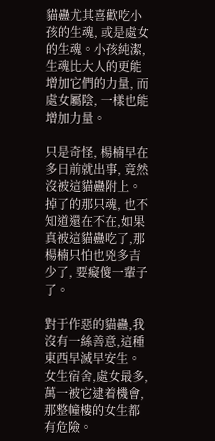貓蠱尤其喜歡吃小孩的生魂, 或是處女的生魂。小孩純潔, 生魂比大人的更能增加它們的力量, 而處女屬陰, 一樣也能增加力量。

只是奇怪, 楊楠早在多日前就出事, 竟然沒被這貓蠱附上。掉了的那只魂, 也不知道還在不在,如果真被這貓蠱吃了,那楊楠只怕也兇多吉少了, 要癡傻一輩子了。

對于作惡的貓蠱,我沒有一絲善意,這種東西早滅早安生。女生宿舍,處女最多,萬一被它逮着機會,那整幢樓的女生都有危險。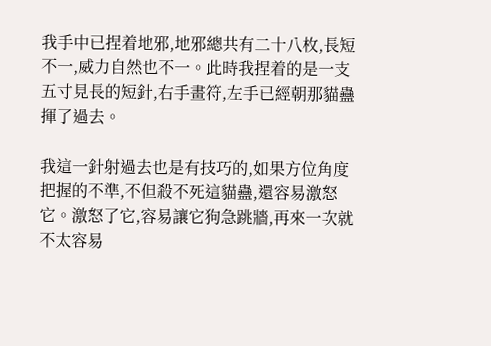我手中已捏着地邪,地邪總共有二十八枚,長短不一,威力自然也不一。此時我捏着的是一支五寸見長的短針,右手畫符,左手已經朝那貓蠱揮了過去。

我這一針射過去也是有技巧的,如果方位角度把握的不準,不但殺不死這貓蠱,還容易激怒它。激怒了它,容易讓它狗急跳牆,再來一次就不太容易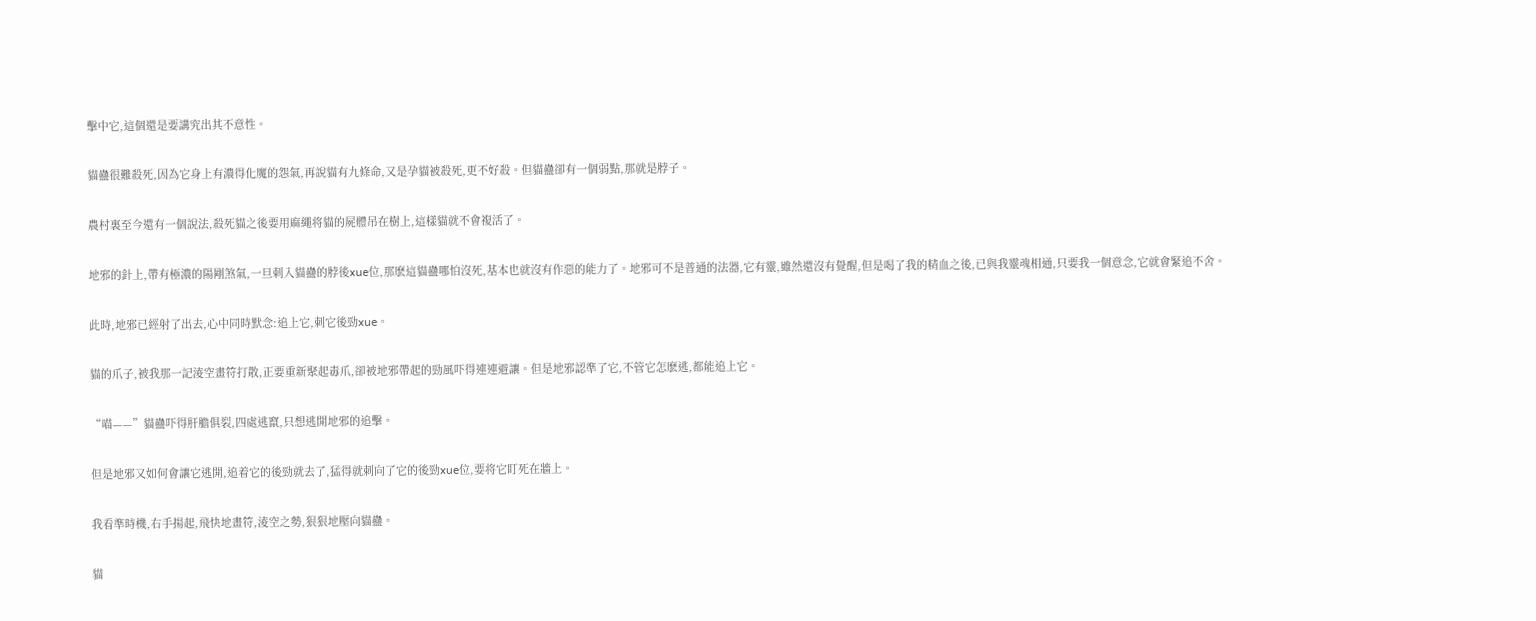擊中它,這個還是要講究出其不意性。

貓蠱很難殺死,因為它身上有濃得化魔的怨氣,再說貓有九條命,又是孕貓被殺死,更不好殺。但貓蠱卻有一個弱點,那就是脖子。

農村裏至今還有一個說法,殺死貓之後要用麻繩将貓的屍體吊在樹上,這樣貓就不會複活了。

地邪的針上,帶有極濃的陽剛煞氣,一旦刺入貓蠱的脖後xue位,那麽這貓蠱哪怕沒死,基本也就沒有作惡的能力了。地邪可不是普通的法器,它有靈,雖然還沒有覺醒,但是喝了我的精血之後,已與我靈魂相通,只要我一個意念,它就會緊追不舍。

此時,地邪已經射了出去,心中同時默念:追上它,刺它後勁xue。

貓的爪子,被我那一記淩空畫符打散,正要重新聚起毒爪,卻被地邪帶起的勁風吓得連連避讓。但是地邪認準了它,不管它怎麽逃,都能追上它。

“喵——”貓蠱吓得肝膽俱裂,四處逃竄,只想逃開地邪的追擊。

但是地邪又如何會讓它逃開,追着它的後勁就去了,猛得就刺向了它的後勁xue位,要将它盯死在牆上。

我看準時機,右手揚起,飛快地畫符,淩空之勢,狠狠地壓向貓蠱。

貓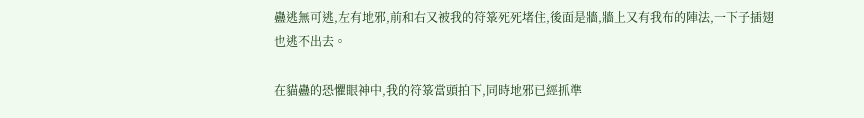蠱逃無可逃,左有地邪,前和右又被我的符箓死死堵住,後面是牆,牆上又有我布的陣法,一下子插翅也逃不出去。

在貓蠱的恐懼眼神中,我的符箓當頭拍下,同時地邪已經抓準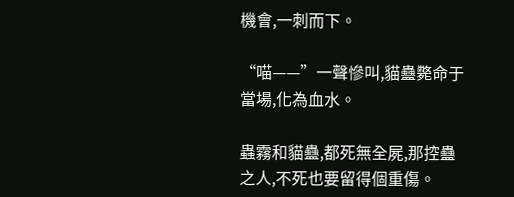機會,一刺而下。

“喵——”一聲慘叫,貓蠱斃命于當場,化為血水。

蟲霧和貓蠱,都死無全屍,那控蠱之人,不死也要留得個重傷。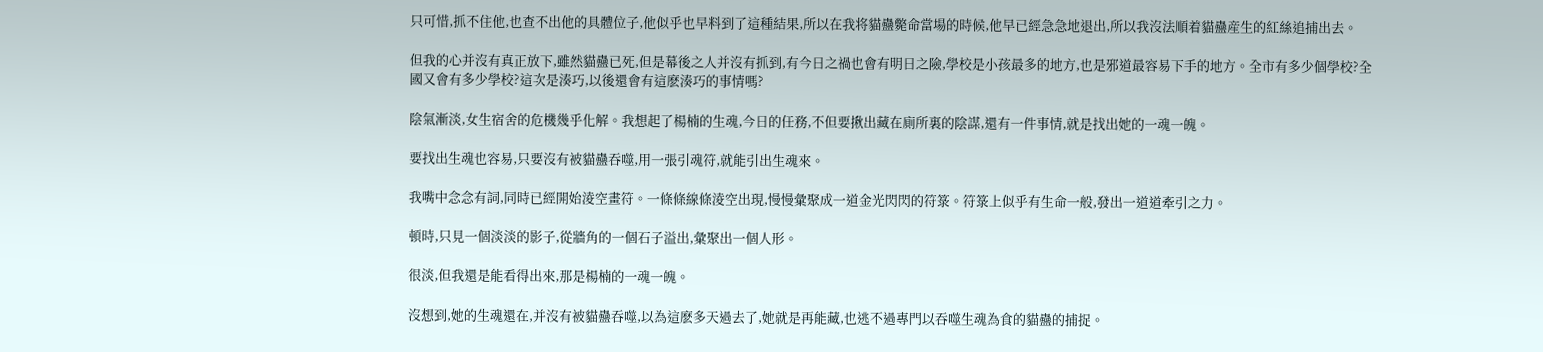只可惜,抓不住他,也查不出他的具體位子,他似乎也早料到了這種結果,所以在我将貓蠱斃命當場的時候,他早已經急急地退出,所以我沒法順着貓蠱産生的紅絲追捕出去。

但我的心并沒有真正放下,雖然貓蠱已死,但是幕後之人并沒有抓到,有今日之禍也會有明日之險,學校是小孩最多的地方,也是邪道最容易下手的地方。全市有多少個學校?全國又會有多少學校?這次是湊巧,以後還會有這麽湊巧的事情嗎?

陰氣漸淡,女生宿舍的危機幾乎化解。我想起了楊楠的生魂,今日的任務,不但要揪出藏在廁所裏的陰謀,還有一件事情,就是找出她的一魂一魄。

要找出生魂也容易,只要沒有被貓蠱吞噬,用一張引魂符,就能引出生魂來。

我嘴中念念有詞,同時已經開始淩空畫符。一條條線條淩空出現,慢慢彙聚成一道金光閃閃的符箓。符箓上似乎有生命一般,發出一道道牽引之力。

頓時,只見一個淡淡的影子,從牆角的一個石子溢出,彙聚出一個人形。

很淡,但我還是能看得出來,那是楊楠的一魂一魄。

沒想到,她的生魂還在,并沒有被貓蠱吞噬,以為這麽多天過去了,她就是再能藏,也逃不過專門以吞噬生魂為食的貓蠱的捕捉。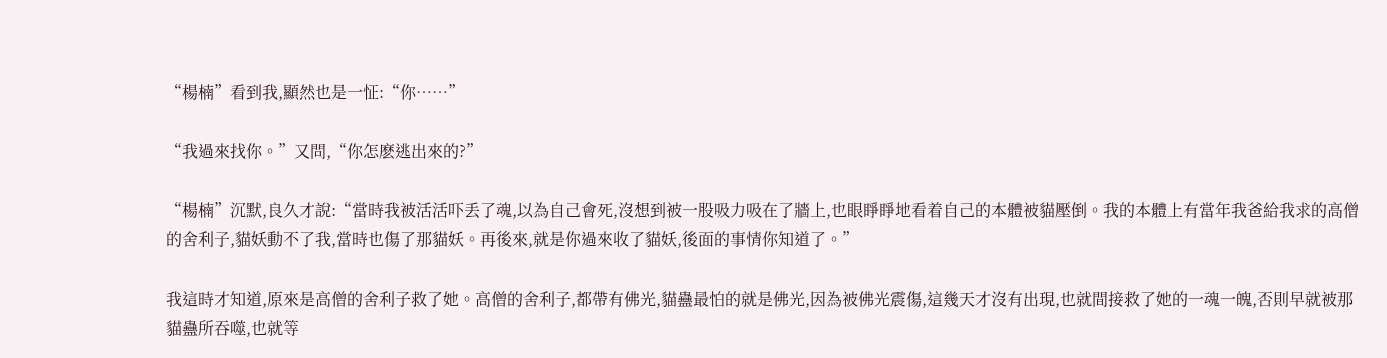“楊楠”看到我,顯然也是一怔:“你……”

“我過來找你。”又問,“你怎麽逃出來的?”

“楊楠”沉默,良久才說:“當時我被活活吓丢了魂,以為自己會死,沒想到被一股吸力吸在了牆上,也眼睜睜地看着自己的本體被貓壓倒。我的本體上有當年我爸給我求的高僧的舍利子,貓妖動不了我,當時也傷了那貓妖。再後來,就是你過來收了貓妖,後面的事情你知道了。”

我這時才知道,原來是高僧的舍利子救了她。高僧的舍利子,都帶有佛光,貓蠱最怕的就是佛光,因為被佛光震傷,這幾天才沒有出現,也就間接救了她的一魂一魄,否則早就被那貓蠱所吞噬,也就等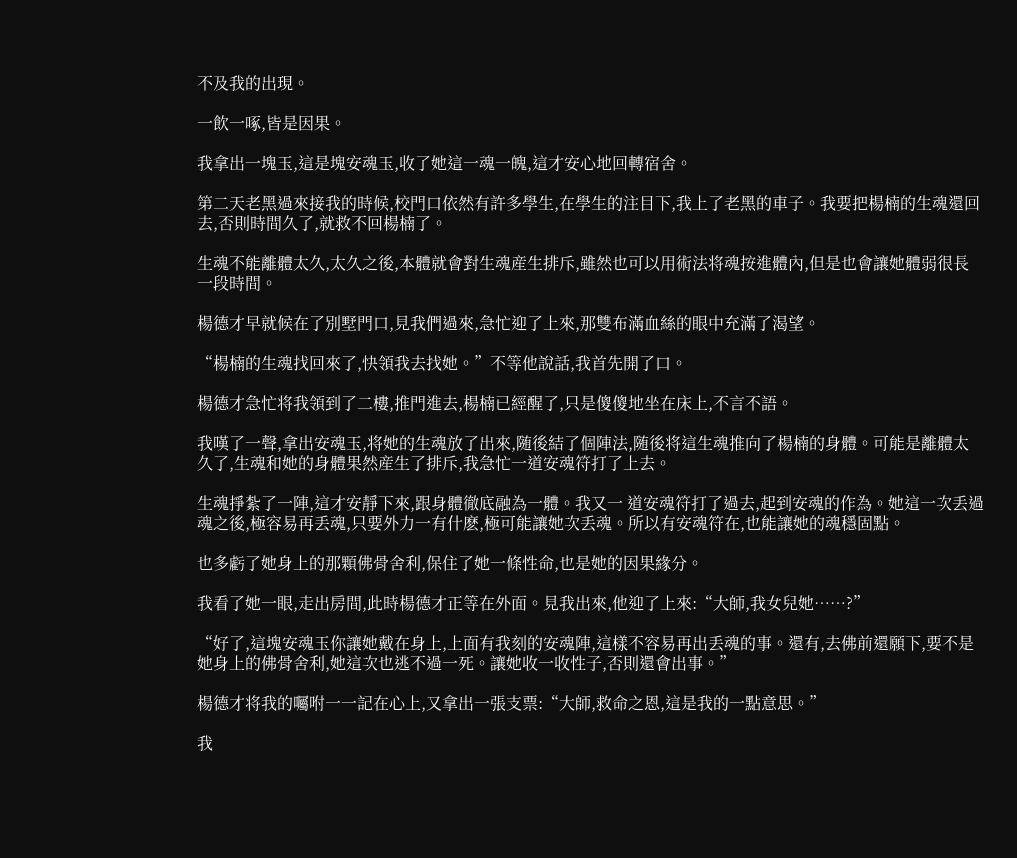不及我的出現。

一飲一啄,皆是因果。

我拿出一塊玉,這是塊安魂玉,收了她這一魂一魄,這才安心地回轉宿舍。

第二天老黑過來接我的時候,校門口依然有許多學生,在學生的注目下,我上了老黑的車子。我要把楊楠的生魂還回去,否則時間久了,就救不回楊楠了。

生魂不能離體太久,太久之後,本體就會對生魂産生排斥,雖然也可以用術法将魂按進體內,但是也會讓她體弱很長一段時間。

楊德才早就候在了別墅門口,見我們過來,急忙迎了上來,那雙布滿血絲的眼中充滿了渴望。

“楊楠的生魂找回來了,快領我去找她。”不等他說話,我首先開了口。

楊德才急忙将我領到了二樓,推門進去,楊楠已經醒了,只是傻傻地坐在床上,不言不語。

我嘆了一聲,拿出安魂玉,将她的生魂放了出來,随後結了個陣法,随後将這生魂推向了楊楠的身體。可能是離體太久了,生魂和她的身體果然産生了排斥,我急忙一道安魂符打了上去。

生魂掙紮了一陣,這才安靜下來,跟身體徹底融為一體。我又一 道安魂符打了過去,起到安魂的作為。她這一次丢過魂之後,極容易再丢魂,只要外力一有什麽,極可能讓她次丢魂。所以有安魂符在,也能讓她的魂穩固點。

也多虧了她身上的那顆佛骨舍利,保住了她一條性命,也是她的因果緣分。

我看了她一眼,走出房間,此時楊德才正等在外面。見我出來,他迎了上來:“大師,我女兒她……?”

“好了,這塊安魂玉你讓她戴在身上,上面有我刻的安魂陣,這樣不容易再出丢魂的事。還有,去佛前還願下,要不是她身上的佛骨舍利,她這次也逃不過一死。讓她收一收性子,否則還會出事。”

楊德才将我的囑咐一一記在心上,又拿出一張支票:“大師,救命之恩,這是我的一點意思。”

我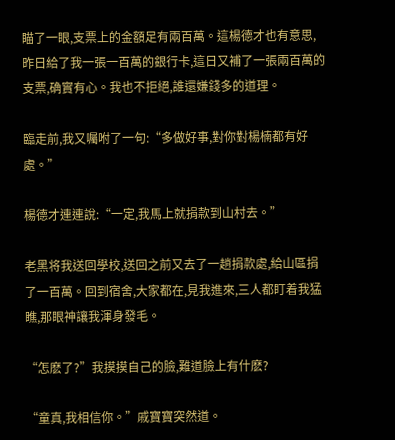瞄了一眼,支票上的金額足有兩百萬。這楊德才也有意思,昨日給了我一張一百萬的銀行卡,這日又補了一張兩百萬的支票,确實有心。我也不拒絕,誰還嫌錢多的道理。

臨走前,我又囑咐了一句:“多做好事,對你對楊楠都有好處。”

楊德才連連說:“一定,我馬上就捐款到山村去。”

老黑将我送回學校,送回之前又去了一趟捐款處,給山區捐了一百萬。回到宿舍,大家都在,見我進來,三人都盯着我猛瞧,那眼神讓我渾身發毛。

“怎麽了?”我摸摸自己的臉,難道臉上有什麽?

“童真,我相信你。”戚寶寶突然道。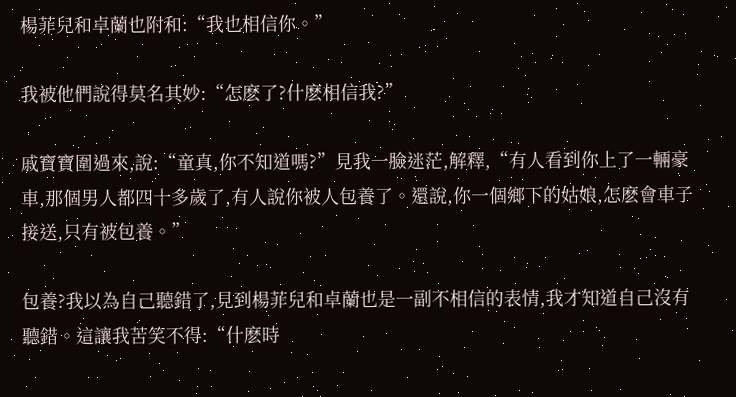楊菲兒和卓蘭也附和:“我也相信你。”

我被他們說得莫名其妙:“怎麽了?什麽相信我?”

戚寶寶圍過來,說:“童真,你不知道嗎?”見我一臉迷茫,解釋,“有人看到你上了一輛豪車,那個男人都四十多歲了,有人說你被人包養了。還說,你一個鄉下的姑娘,怎麽會車子接送,只有被包養。”

包養?我以為自己聽錯了,見到楊菲兒和卓蘭也是一副不相信的表情,我才知道自己沒有聽錯。這讓我苦笑不得:“什麽時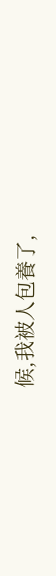候,我被人包養了,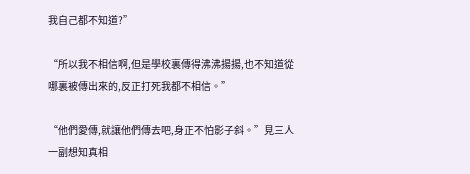我自己都不知道?”

“所以我不相信啊,但是學校裏傳得沸沸揚揚,也不知道從哪裏被傳出來的,反正打死我都不相信。”

“他們愛傳,就讓他們傳去吧,身正不怕影子斜。”見三人一副想知真相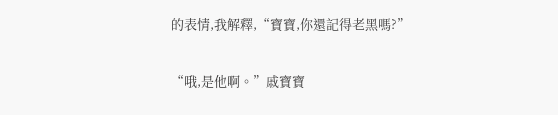的表情,我解釋,“寶寶,你還記得老黑嗎?”

“哦,是他啊。”戚寶寶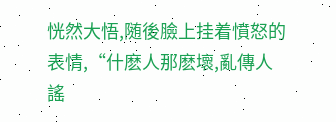恍然大悟,随後臉上挂着憤怒的表情,“什麽人那麽壞,亂傳人謠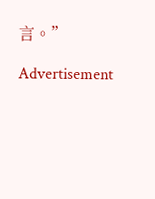言。”

Advertisement